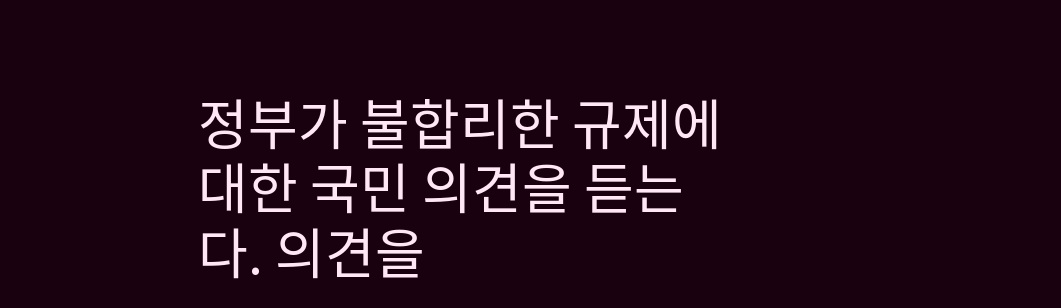정부가 불합리한 규제에 대한 국민 의견을 듣는다. 의견을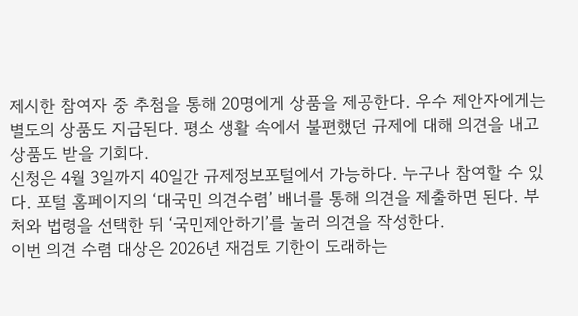제시한 참여자 중 추첨을 통해 20명에게 상품을 제공한다. 우수 제안자에게는 별도의 상품도 지급된다. 평소 생활 속에서 불편했던 규제에 대해 의견을 내고 상품도 받을 기회다.
신청은 4월 3일까지 40일간 규제정보포털에서 가능하다. 누구나 참여할 수 있다. 포털 홈페이지의 ‘대국민 의견수렴’ 배너를 통해 의견을 제출하면 된다. 부처와 법령을 선택한 뒤 ‘국민제안하기’를 눌러 의견을 작성한다.
이번 의견 수렴 대상은 2026년 재검토 기한이 도래하는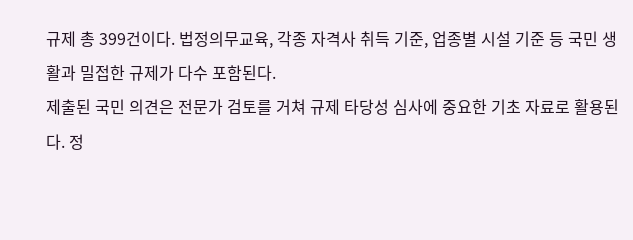규제 총 399건이다. 법정의무교육, 각종 자격사 취득 기준, 업종별 시설 기준 등 국민 생활과 밀접한 규제가 다수 포함된다.
제출된 국민 의견은 전문가 검토를 거쳐 규제 타당성 심사에 중요한 기초 자료로 활용된다. 정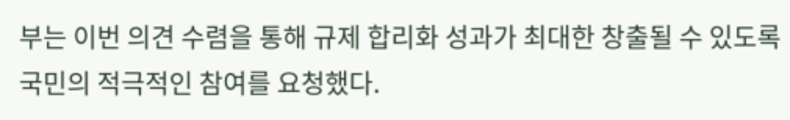부는 이번 의견 수렴을 통해 규제 합리화 성과가 최대한 창출될 수 있도록 국민의 적극적인 참여를 요청했다.